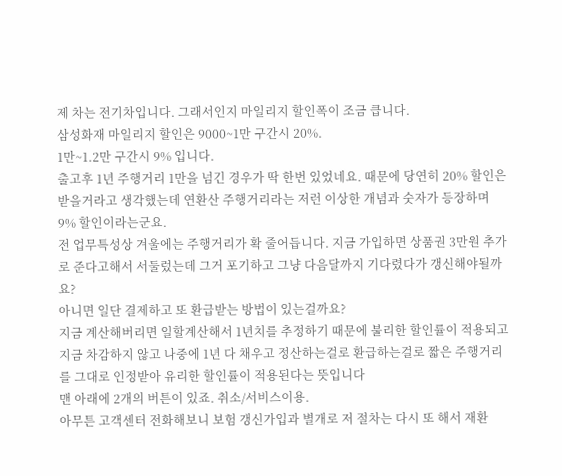제 차는 전기차입니다. 그래서인지 마일리지 할인폭이 조금 큽니다.
삼성화재 마일리지 할인은 9000~1만 구간시 20%.
1만~1.2만 구간시 9% 입니다.
출고후 1년 주행거리 1만을 넘긴 경우가 딱 한번 있었네요. 때문에 당연히 20% 할인은 받을거라고 생각했는데 연환산 주행거리라는 저런 이상한 개념과 숫자가 등장하며 9% 할인이라는군요.
전 업무특성상 겨울에는 주행거리가 확 줄어듭니다. 지금 가입하면 상품권 3만원 추가로 준다고해서 서둘렀는데 그거 포기하고 그냥 다음달까지 기다렸다가 갱신해야될까요?
아니면 일단 결제하고 또 환급받는 방법이 있는걸까요?
지금 계산해버리면 일할계산해서 1년치를 추정하기 때문에 불리한 할인률이 적용되고
지금 차감하지 않고 나중에 1년 다 채우고 정산하는걸로 환급하는걸로 짧은 주행거리를 그대로 인정받아 유리한 할인률이 적용된다는 뜻입니다
맨 아래에 2개의 버튼이 있죠. 취소/서비스이용.
아무튼 고객센터 전화해보니 보험 갱신가입과 별개로 저 절차는 다시 또 해서 재환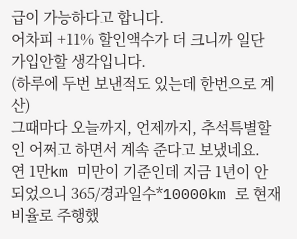급이 가능하다고 합니다.
어차피 +11% 할인액수가 더 크니까 일단 가입안할 생각입니다.
(하루에 두번 보낸적도 있는데 한번으로 계산)
그때마다 오늘까지, 언제까지, 추석특별할인 어쩌고 하면서 계속 준다고 보냈네요.
연 1만km 미만이 기준인데 지금 1년이 안 되었으니 365/경과일수*10000km 로 현재 비율로 주행했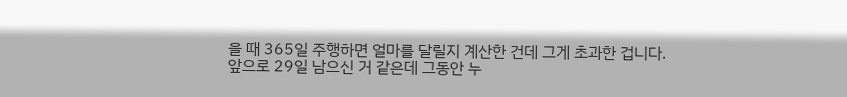을 때 365일 주행하면 얼마를 달릴지 계산한 건데 그게 초과한 겁니다.
앞으로 29일 남으신 거 같은데 그동안 누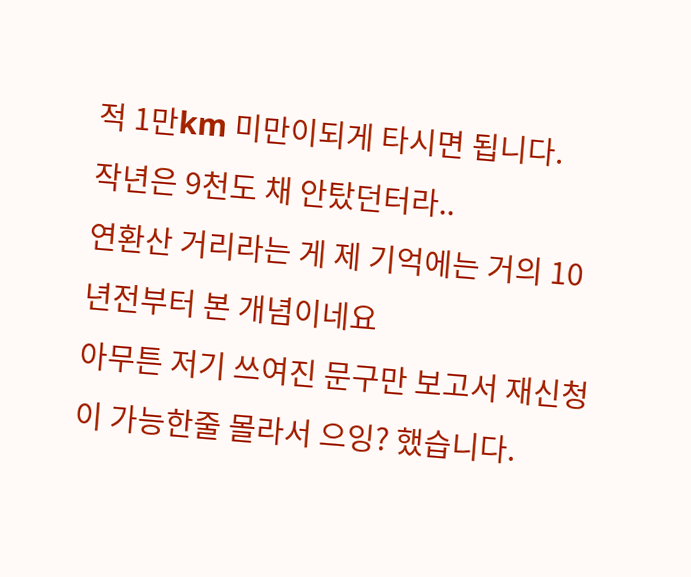적 1만km 미만이되게 타시면 됩니다.
작년은 9천도 채 안탔던터라..
연환산 거리라는 게 제 기억에는 거의 10년전부터 본 개념이네요
아무튼 저기 쓰여진 문구만 보고서 재신청이 가능한줄 몰라서 으잉? 했습니다.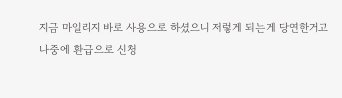지금 마일리지 바로 사용으로 하셨으니 저렇게 되는게 당연한거고
나중에 환급으로 신청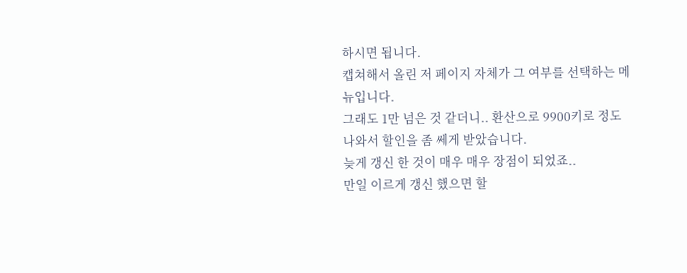하시면 됩니다.
캡쳐해서 올린 저 페이지 자체가 그 여부를 선택하는 메뉴입니다.
그래도 1만 넘은 것 같더니.. 환산으로 9900키로 정도 나와서 할인을 좀 쎄게 받았습니다.
늦게 갱신 한 것이 매우 매우 장점이 되었죠..
만일 이르게 갱신 했으면 할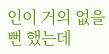인이 거의 없을 뻔 했는데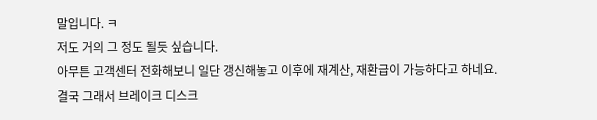말입니다. ㅋ
저도 거의 그 정도 될듯 싶습니다.
아무튼 고객센터 전화해보니 일단 갱신해놓고 이후에 재계산, 재환급이 가능하다고 하네요.
결국 그래서 브레이크 디스크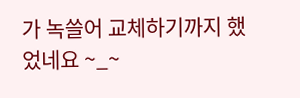가 녹쓸어 교체하기까지 했었네요 ~_~